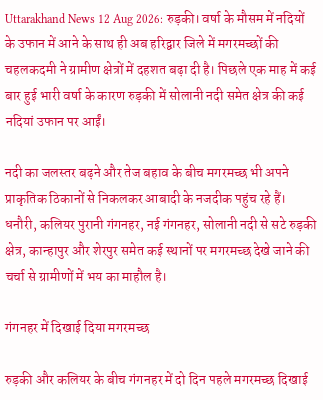Uttarakhand News 12 Aug 2026: रुड़की। वर्षा के मौसम में नदियों के उफान में आने के साथ ही अब हरिद्वार जिले में मगरमच्छों की चहलकदमी ने ग्रामीण क्षेत्रों में दहशत बढ़ा दी है। पिछले एक माह में कई बार हुई भारी वर्षा के कारण रुड़की में सोलानी नदी समेत क्षेत्र की कई नदियां उफान पर आईं।

नदी का जलस्तर बढ़ने और तेज बहाव के बीच मगरमच्छ भी अपने प्राकृतिक ठिकानों से निकलकर आबादी के नजदीक पहुंच रहे हैं। धनौरी, कलियर पुरानी गंगनहर, नई गंगनहर, सोलानी नदी से सटे रुड़की क्षेत्र, कान्हापुर और शेरपुर समेत कई स्थानों पर मगरमच्छ देखे जाने की चर्चा से ग्रामीणों में भय का माहौल है।

गंगनहर में दिखाई दिया मगरमच्छ

रुड़की और कलियर के बीच गंगनहर में दो दिन पहले मगरमच्छ दिखाई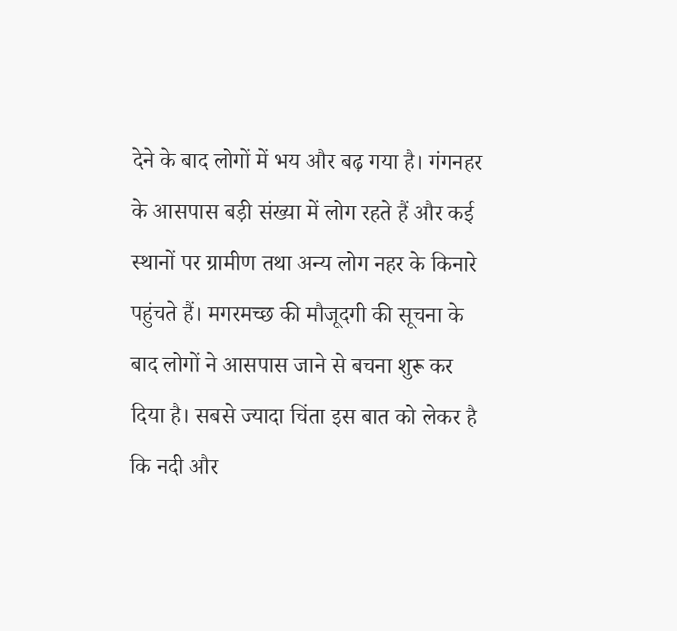देने के बाद लोगों में भय और बढ़ गया है। गंगनहर के आसपास बड़ी संख्या में लोग रहते हैं और कई स्थानों पर ग्रामीण तथा अन्य लोग नहर के किनारे पहुंचते हैं। मगरमच्छ की मौजूदगी की सूचना के बाद लोगों ने आसपास जाने से बचना शुरू कर दिया है। सबसे ज्यादा चिंता इस बात को लेकर है कि नदी और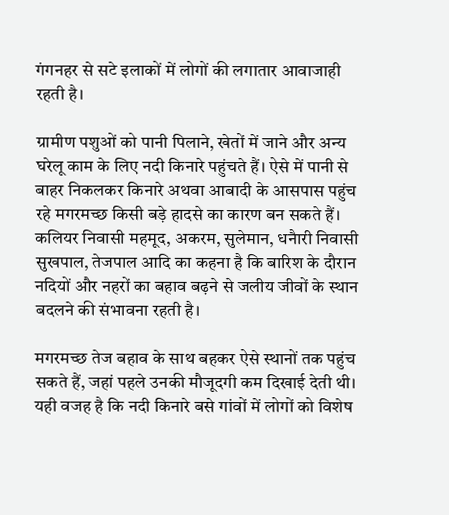गंगनहर से सटे इलाकों में लोगों की लगातार आवाजाही रहती है।

ग्रामीण पशुओं को पानी पिलाने, खेतों में जाने और अन्य घरेलू काम के लिए नदी किनारे पहुंचते हैं। ऐसे में पानी से बाहर निकलकर किनारे अथवा आबादी के आसपास पहुंच रहे मगरमच्छ किसी बड़े हादसे का कारण बन सकते हैं। कलियर निवासी महमूद, अकरम, सुलेमान, धनैारी निवासी सुखपाल, तेजपाल आदि का कहना है कि बारिश के दौरान नदियों और नहरों का बहाव बढ़ने से जलीय जीवों के स्थान बदलने की संभावना रहती है।

मगरमच्छ तेज बहाव के साथ बहकर ऐसे स्थानों तक पहुंच सकते हैं, जहां पहले उनकी मौजूदगी कम दिखाई देती थी। यही वजह है कि नदी किनारे बसे गांवों में लोगों को विशेष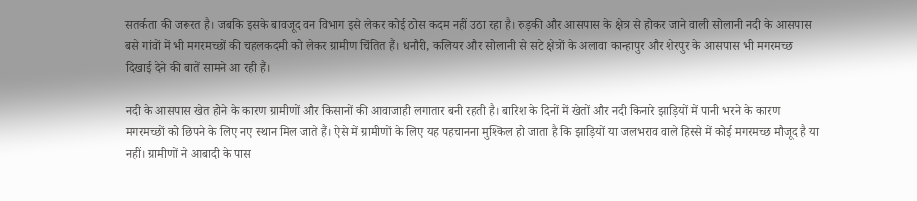सतर्कता की जरूरत है। जबकि इसके बावजूद वन विभाग इसे लेकर कोई ठोस कदम नहीं उठा रहा है। रुड़की और आसपास के क्षेत्र से होकर जाने वाली सोलानी नदी के आसपास बसे गांवों में भी मगरमच्छों की चहलकदमी को लेकर ग्रामीण चिंतित हैं। धनौरी, कलियर और सोलानी से सटे क्षेत्रों के अलावा कान्हापुर और शेरपुर के आसपास भी मगरमच्छ दिखाई देने की बातें सामने आ रही हैं।

नदी के आसपास खेत होने के कारण ग्रामीणों और किसानों की आवाजाही लगातार बनी रहती है। बारिश के दिनों में खेतों और नदी किनारे झाड़ियों में पानी भरने के कारण मगरमच्छों को छिपने के लिए नए स्थान मिल जाते हैं। ऐसे में ग्रामीणों के लिए यह पहचानना मुश्किल हो जाता है कि झाड़ियों या जलभराव वाले हिस्से में कोई मगरमच्छ मौजूद है या नहीं। ग्रामीणों ने आबादी के पास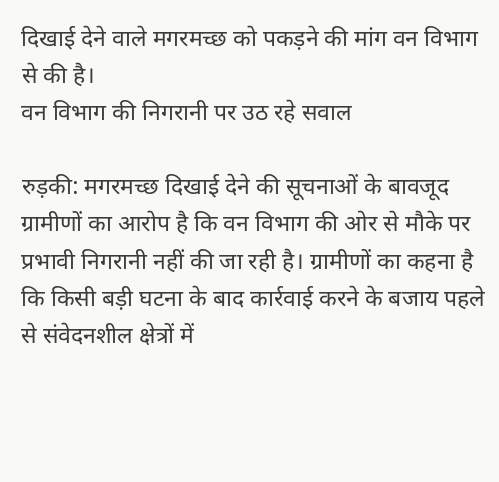दिखाई देने वाले मगरमच्छ को पकड़ने की मांग वन विभाग से की है।
वन विभाग की निगरानी पर उठ रहे सवाल

रुड़की: मगरमच्छ दिखाई देने की सूचनाओं के बावजूद ग्रामीणों का आरोप है कि वन विभाग की ओर से मौके पर प्रभावी निगरानी नहीं की जा रही है। ग्रामीणों का कहना है कि किसी बड़ी घटना के बाद कार्रवाई करने के बजाय पहले से संवेदनशील क्षेत्रों में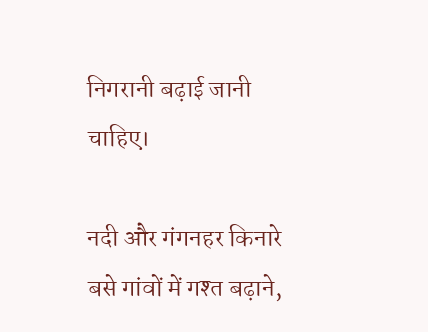निगरानी बढ़ाई जानी चाहिए।

नदी और गंगनहर किनारे बसे गांवों में गश्त बढ़ाने,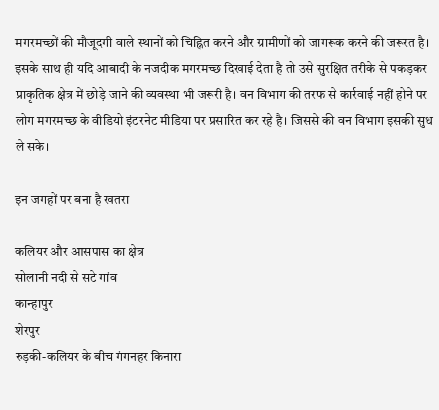मगरमच्छों की मौजूदगी वाले स्थानों को चिह्नित करने और ग्रामीणों को जागरूक करने की जरूरत है। इसके साथ ही यदि आबादी के नजदीक मगरमच्छ दिखाई देता है तो उसे सुरक्षित तरीके से पकड़कर प्राकृतिक क्षेत्र में छोड़े जाने की व्यवस्था भी जरूरी है। वन विभाग की तरफ से कार्रवाई नहीं होने पर लोग मगरमच्छ के वीडियो इंटरनेट मीडिया पर प्रसारित कर रहे है। जिससे की वन विभाग इसकी सुध ले सके।

इन जगहों पर बना है खतरा

कलियर और आसपास का क्षेत्र
सोलानी नदी से सटे गांव
कान्हापुर
शेरपुर
रुड़की-कलियर के बीच गंगनहर किनारा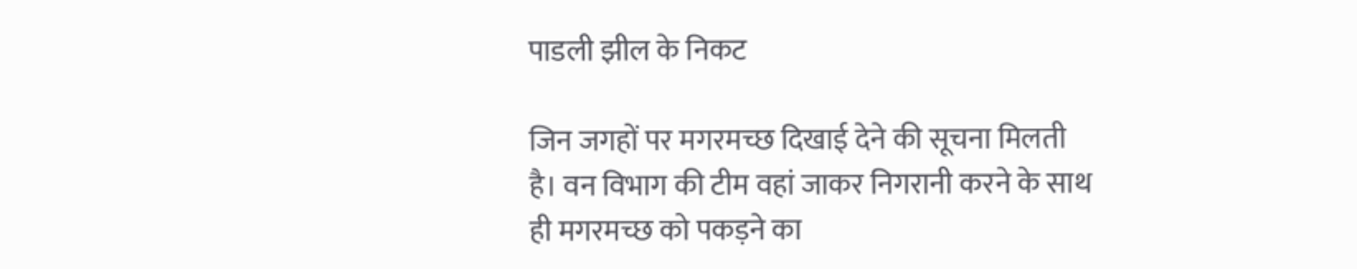पाडली झील के निकट

जिन जगहों पर मगरमच्छ दिखाई देने की सूचना मिलती है। वन विभाग की टीम वहां जाकर निगरानी करने के साथ ही मगरमच्छ को पकड़ने का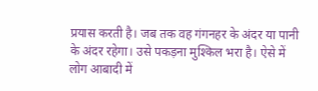प्रयास करती है। जब तक वह गंगनहर के अंदर या पानी के अंदर रहेगा। उसे पकड़ना मुश्किल भरा है। ऐसे में लोग आबादी में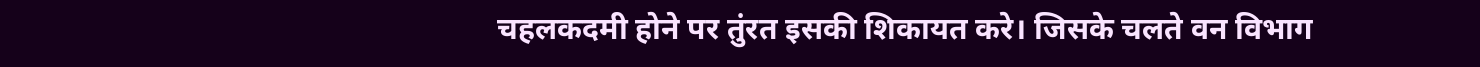चहलकदमी होने पर तुंरत इसकी शिकायत करे। जिसके चलते वन विभाग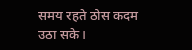समय रहते ठोस कदम उठा सके।